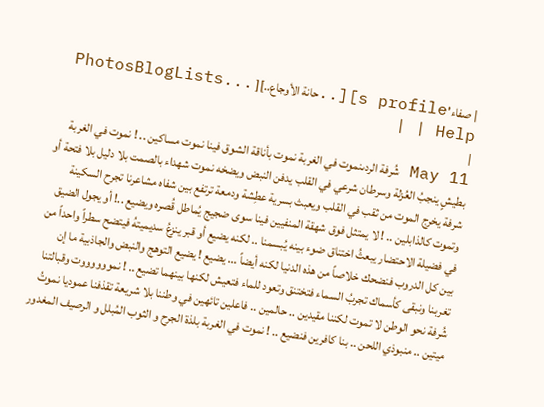| صفاء's profile][..حانة الأوجاع..][ ...PhotosBlogLists | Help |
|
May 11 شُرفة الردىنموت في الغربة نموت بأناقة الشوق فينا نموت مساكين .. ! نموت في الغربة بطيشٍ ينجبُ العُزلة وسرطان شرعي في القلب يدفن النبض ويضخه نموت شهداء بالصمت بلا دليل بلا فتحة أو شرفة يخرج الموت من ثقب في القلب ويعبث بسرية عطِشة ودمعة ترتفع بين شفاه مشاعرنا تجرح السكينة وتموت كالذابلين .. ! لا يمتثل فوق شهقة المنفيين فينا سوى ضجيج يُماطل قُصره ويضيع ..! أو يجول الضيق في فضيلة الاحتضار يبعثُ اختناق ضوء بينه يُبسمنا .. لكنه يضيع أو قبر ينزعُ سديميتهُ فيتضح سطراً واحداً من بين كل الدروب فنضحك خلاصاً من هذه الدنيا لكنه أيضاً ... يضيع ! يضيع التوهج والنبض والجاذبية ما إن تغربنا ونبقى كأسماك تجربُ السماء فتختنق وتعود للماء فتعيش لكنها بينهما تضيع .. ! نمووووووت وقبالتنا شُرفة نحو الوطن لا تموت لكننا مقيدين .. حالمين .. فاعلين تائهين في وطننا بلا شريعة تقذفنا عموديا نموتُ ميتين .. منبوذي اللحن .. بنا كافرين فنضيع .. ! نموت في الغربة بلذة الجرح و الثوب المُبلل و الرصيف المغدور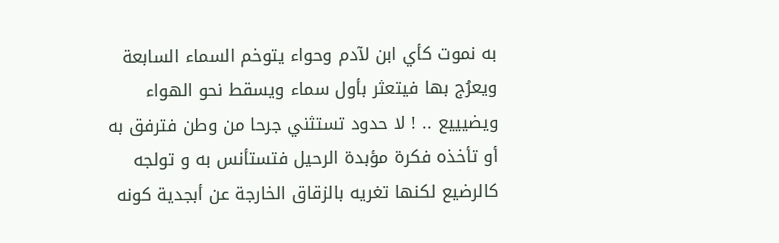به نموت كأي ابن لآدم وحواء يتوخم السماء السابعة ويعرُج بها فيتعثر بأول سماء ويسقط نحو الهواء ويضيييع .. ! لا حدود تستثني جرحا من وطن فترفق به أو تأخذه فكرة مؤبدة الرحيل فتستأنس به و تولجه كالرضيع لكنها تغريه بالزقاق الخارجة عن أبجدية كونه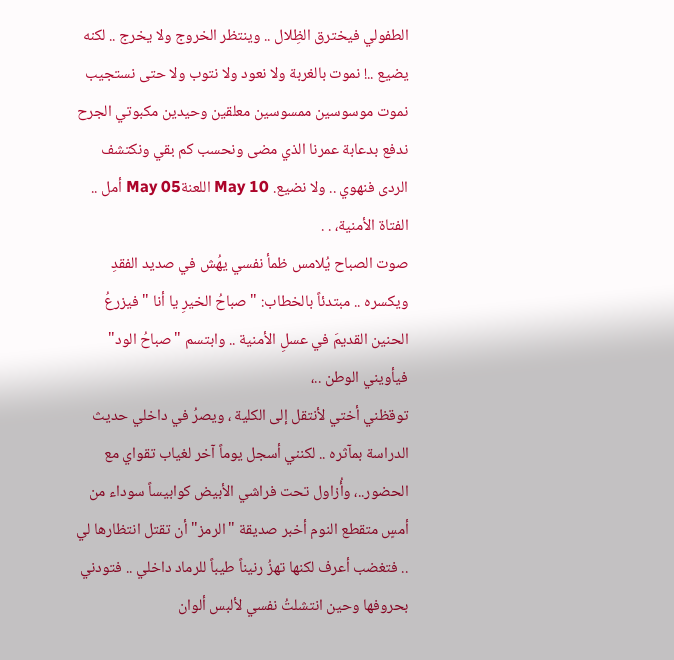الطفولي فيخترق الظِلال .. وينتظر الخروج ولا يخرج .. لكنه يضيع ..! نموت بالغربة ولا نعود ولا نتوب ولا حتى نستجيب نموت موسوسين ممسوسين معلقين وحيدين مكبوتي الجرح ندفع بدعابة عمرنا الذي مضى ونحسب كم بقي ونكتشف الردى فنهوي .. ولا نضيع. May 10 اللعنةMay 05 أمل .. الفتاة الأمنية، . .
صوت الصباح يُلامس ظمأ نفسي يهُش في صديد الفقدِ ويكسره .. مبتدئاً بالخطاب: " صباحُ الخيرِ يا أنا " فيزرعُ الحنين القديمَ في عسلِ الأمنية .. وابتسم "صباحُ الود" فيأويني الوطن ..،
توقظني أختي لأنتقل إلى الكلية ، ويصرُ في داخلي حديث الدراسة بمآثره .. لكنني أسجل يوماً آخر لغياب تقواي مع الحضور..، وأُزاول تحت فراشي الأبيض كوابيساً سوداء من أمسٍ متقطع النوم أخبر صديقة "الرمز" أن تقتل انتظارها لي .. فتغضب أعرف لكنها تهزُ رنيناً طيباً للرماد داخلي .. فتودني بحروفها وحين انتشلتُ نفسي لألبس ألوان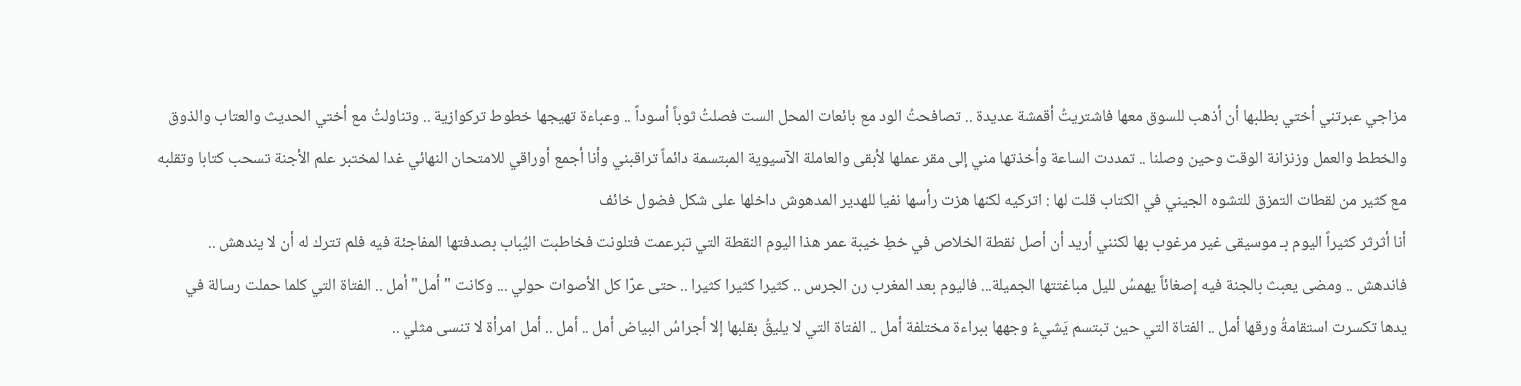مزاجي عبرتني أختي بطلبها أن أذهب للسوق معها فاشتريتُ أقمشة عديدة .. تصافحتُ الود مع بائعات المحل الست فصلتُ ثوباً أسوداً .. وعباءة تهيجها خطوط تركوازية .. وتناولتُ مع أختي الحديث والعتاب والذوق والخطط والعمل وزنزانة الوقت وحين وصلنا .. تمددت الساعة وأخذتها مني إلى مقر عملها لأبقى والعاملة الآسيوية المبتسمة دائماً تراقبني وأنا أجمع أوراقي للامتحان النهائي غدا لمختبر علم الأجنة تسحب كتابا وتقلبه مع كثير من لقطات التمزق للتشوه الجيني في الكتاب قلت لها : اتركيه لكنها هزت رأسها نفيا للهدير المدهوش داخلها على شكل فضول خائف
أنا أثرثر كثيراً اليوم بـ موسيقى غير مرغوب بها لكنني أريد أن أصل نقطة الخلاص في خطِ خيبة عمر هذا اليوم النقطة التي تبرعمت فتلونت فخاطبت اليُباب بصدفتها المفاجئة فيه فلم تترك له أن لا يندهش .. فاندهش .. ومضى يعبث بالجنة فيه إصغائاً يهمسُ لليل مباغتتها الجميلة... فاليوم بعد المغرب رن الجرس .. كثيرا كثيرا كثيرا .. حتى عرّا كل الأصوات حولي ... وكانت "أمل" أمل .. الفتاة التي كلما حملت رسالة في يدها تكسرت استقامةُ ورقها أمل .. الفتاة التي حين تبتسم يَشيءُ وجهها ببراءة مختلفة أمل .. الفتاة التي لا يليقُ بقلبها إلا أجراسُ البياض أمل .. أمل .. أمل امرأة لا تنسى مثلي ..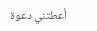أعطتني دعوة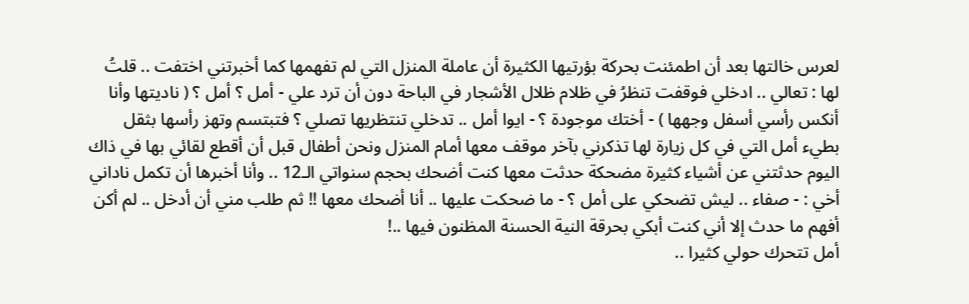لعرس خالتها بعد أن اطمئنت بحركة بؤرتيها الكثيرة أن عاملة المنزل التي لم تفهمها كما أخبرتني اختفت .. قلتُ لها : تعالي .. ادخلي فوقفت تنظرُ في ظلام ظلال الأشجار في الباحة دون أن ترد علي - أمل ؟ أمل ؟ ( ناديتها وأنا أنكس رأسي أسفل وجهها ) - أختك موجودة ؟ - ايوا أمل .. تدخلي تنتظريها تصلي ؟ فتبتسم وتهز رأسها بثقل بطيء أمل التي في كل زيارة لها تذكرني بآخر موقف معها أمام المنزل ونحن أطفال قبل أن أقطع لقائي بها في ذاك اليوم حدثتني عن أشياء كثيرة مضحكة حدثت معها كنت أضحك بحجم سنواتي الـ12 .. وأنا أخبرها أن تكمل ناداني أخي : - صفاء .. ليش تضحكي على أمل ؟ - ما ضحكت عليها .. أنا أضحك معها !! ثم طلب مني أن أدخل .. لم أكن أفهم ما حدث إلا أني كنت أبكي بحرقة النية الحسنة المظنون فيها ..!
أمل تتحرك حولي كثيرا ..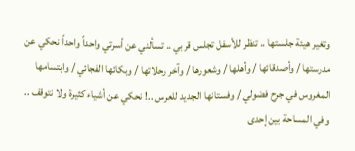وتغير هيئة جلستها .. تنظر للأسفل تجلس قربي .. تسألني عن أسرتي واحداً واحداً نحكي عن مدرستها / وأصدقائها / وأهلها / وشعورها / وآخر رحلاتها / وبكائها الفجائي / وابتسامها المغروس في جرح فضولي / وفستانها الجديد للعرس ..! نحكي عن أشياء كثيرة ولا نتوقف .. وفي المساحة بين إحدى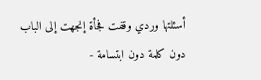أسئلتها وردي وقفت فجأة إنجهت إلى الباب دون كلمة دون ابتسامة -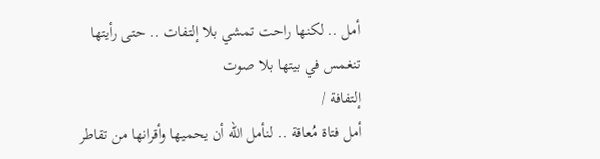أمل .. لكنها راحت تمشي بلا إلتفات .. حتى رأيتها تنغمس في بيتها بلا صوت
إلتفافة /
أمل فتاة مُعاقة .. لنأمل الله أن يحميها وأقرانها من تقاطر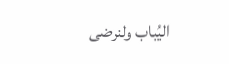اليُباب ولنرضى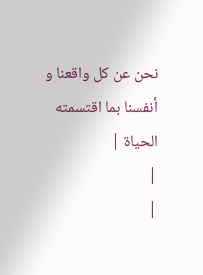نحن عن كل واقعنا و أنفسنا بما اقتسمته الحياة |
|
|